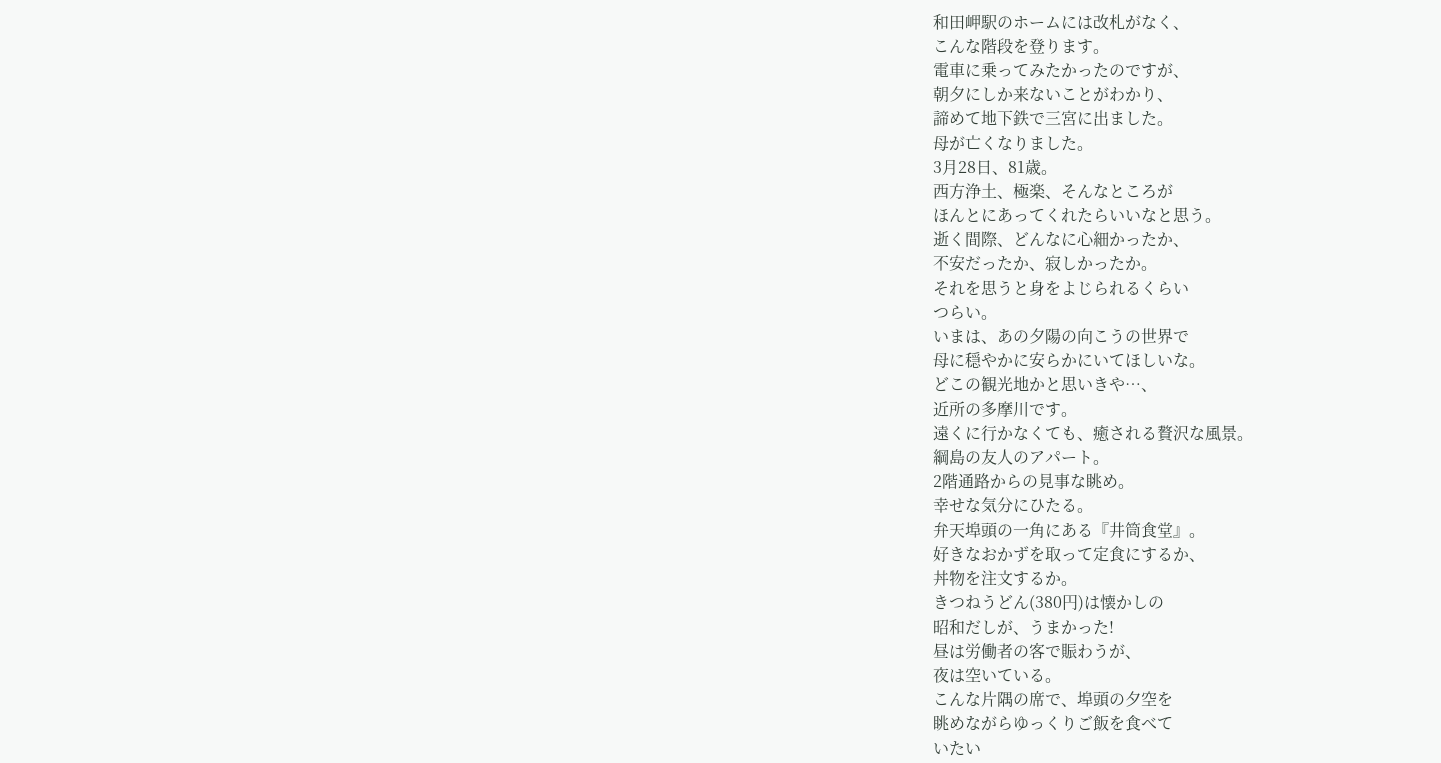和田岬駅のホームには改札がなく、
こんな階段を登ります。
電車に乗ってみたかったのですが、
朝夕にしか来ないことがわかり、
諦めて地下鉄で三宮に出ました。
母が亡くなりました。
3月28日、81歳。
西方浄土、極楽、そんなところが
ほんとにあってくれたらいいなと思う。
逝く間際、どんなに心細かったか、
不安だったか、寂しかったか。
それを思うと身をよじられるくらい
つらい。
いまは、あの夕陽の向こうの世界で
母に穏やかに安らかにいてほしいな。
どこの観光地かと思いきや…、
近所の多摩川です。
遠くに行かなくても、癒される贅沢な風景。
綱島の友人のアパート。
2階通路からの見事な眺め。
幸せな気分にひたる。
弁天埠頭の一角にある『井筒食堂』。
好きなおかずを取って定食にするか、
丼物を注文するか。
きつねうどん(380円)は懐かしの
昭和だしが、うまかった!
昼は労働者の客で賑わうが、
夜は空いている。
こんな片隅の席で、埠頭の夕空を
眺めながらゆっくりご飯を食べて
いたい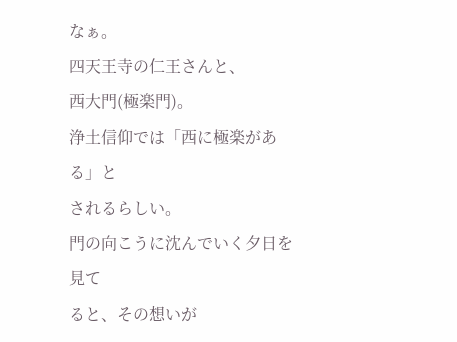なぁ。
四天王寺の仁王さんと、
西大門(極楽門)。
浄土信仰では「西に極楽がある」と
されるらしい。
門の向こうに沈んでいく夕日を見て
ると、その想いが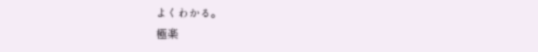よくわかる。
極楽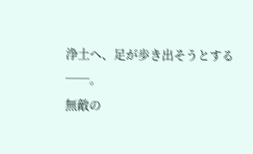浄土へ、足が歩き出そうとする
──。
無敵の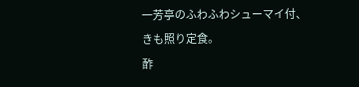一芳亭のふわふわシューマイ付、
きも照り定食。
酢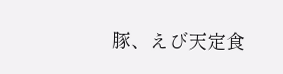豚、えび天定食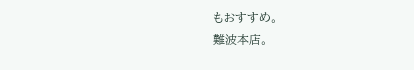もおすすめ。
難波本店。